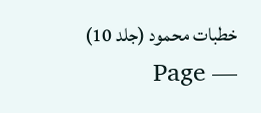خطبات محمود (جلد 10) — Page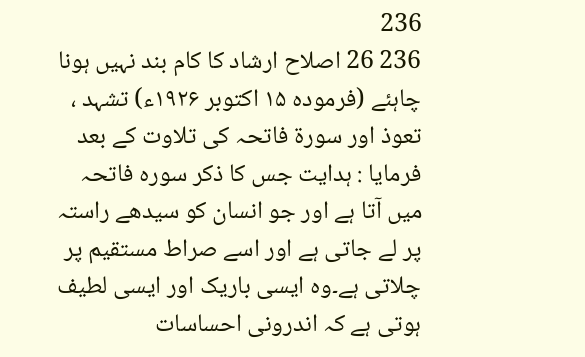236
236 26 اصلاح ارشاد کا کام بند نہیں ہونا چاہئے (فرموده ۱۵ اکتوبر ۱۹۲۶ء) تشہد ، تعوذ اور سورۃ فاتحہ کی تلاوت کے بعد فرمایا : ہدایت جس کا ذکر سورہ فاتحہ میں آتا ہے اور جو انسان کو سیدھے راستہ پر لے جاتی ہے اور اسے صراط مستقیم پر چلاتی ہے۔وہ ایسی باریک اور ایسی لطیف ہوتی ہے کہ اندرونی احساسات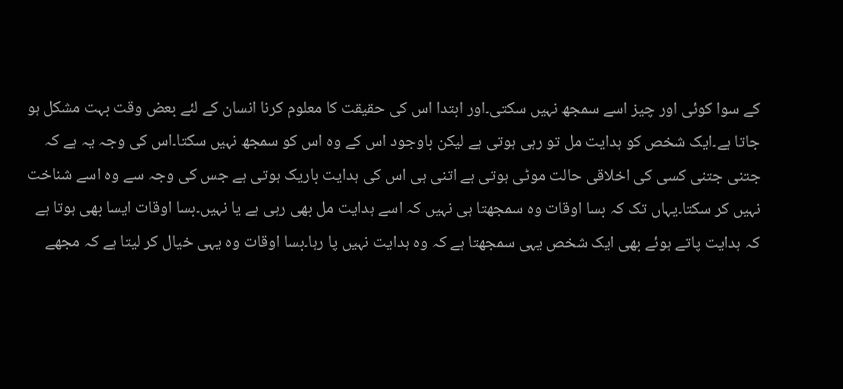کے سوا کوئی اور چیز اسے سمجھ نہیں سکتی۔اور ابتدا اس کی حقیقت کا معلوم کرنا انسان کے لئے بعض وقت بہت مشکل ہو جاتا ہے۔ایک شخص کو ہدایت مل تو رہی ہوتی ہے لیکن باوجود اس کے وہ اس کو سمجھ نہیں سکتا۔اس کی وجہ یہ ہے کہ جتنی جتنی کسی کی اخلاقی حالت موٹی ہوتی ہے اتنی ہی اس کی ہدایت باریک ہوتی ہے جس کی وجہ سے وہ اسے شناخت نہیں کر سکتا۔یہاں تک کہ بسا اوقات وہ سمجھتا ہی نہیں کہ اسے ہدایت مل بھی رہی ہے یا نہیں۔بسا اوقات ایسا بھی ہوتا ہے کہ ہدایت پاتے ہوئے بھی ایک شخص یہی سمجھتا ہے کہ وہ ہدایت نہیں پا رہا۔بسا اوقات وہ یہی خیال کر لیتا ہے کہ مجھے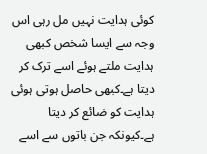کوئی ہدایت نہیں مل رہی اس وجہ سے ایسا شخص کبھی ہدایت ملتے ہوئے اسے ترک کر دیتا ہے۔کبھی حاصل ہوتی ہوئی ہدایت کو ضائع کر دیتا ہے۔کیونکہ جن باتوں سے اسے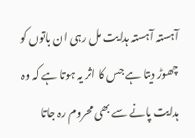آہستہ آہستہ ہدایت مل رہی ان باتوں کو چھوڑ دیتا ہے جس کا اثر یہ ہوتا ہے کہ وہ ہدایت پانے سے بھی محروم رہ جاتا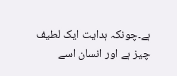ہے۔چونکہ ہدایت ایک لطیف چیز ہے اور انسان اسے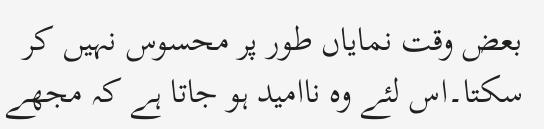بعض وقت نمایاں طور پر محسوس نہیں کر سکتا۔اس لئے وہ ناامید ہو جاتا ہے کہ مجھے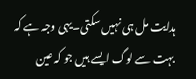ہدایت مل ہی نہیں سکتی۔یہی وجہ ہے کہ بہت سے لوگ ایسے ہیں جو کہ عین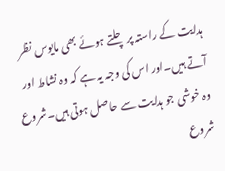ہدایت کے راستہ پر چلتے ہوئے بھی مایوس نظر آتے ہیں۔اور اس کی وجہ یہ ہے کہ وہ نشاط اور وہ خوشی جو ہدایت سے حاصل ہوتی ہیں۔شروع شروع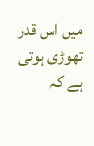میں اس قدر تھوڑی ہوتی ہے کہ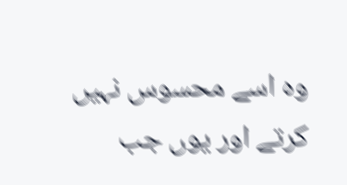وہ اسے محسوس نہیں کرتے اور یوں جب